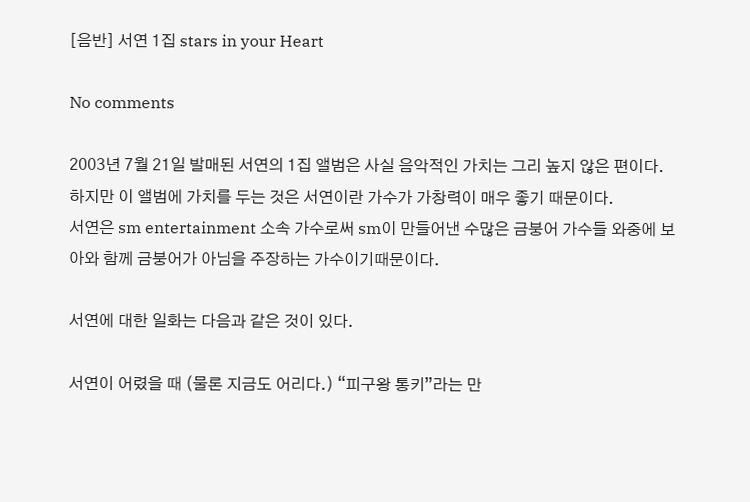[음반] 서연 1집 stars in your Heart

No comments

2003년 7월 21일 발매된 서연의 1집 앨범은 사실 음악적인 가치는 그리 높지 않은 편이다.
하지만 이 앨범에 가치를 두는 것은 서연이란 가수가 가창력이 매우 좋기 때문이다.
서연은 sm entertainment 소속 가수로써 sm이 만들어낸 수많은 금붕어 가수들 와중에 보아와 함께 금붕어가 아님을 주장하는 가수이기때문이다.

서연에 대한 일화는 다음과 같은 것이 있다.

서연이 어렸을 때 (물론 지금도 어리다.) “피구왕 통키”라는 만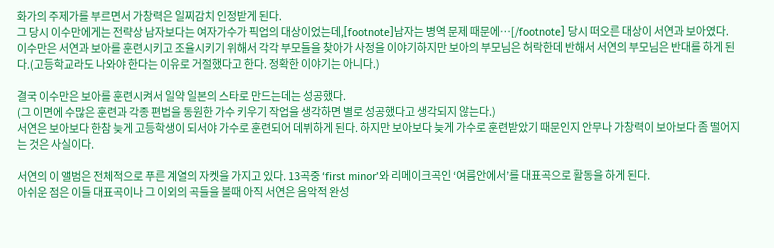화가의 주제가를 부르면서 가창력은 일찌감치 인정받게 된다.
그 당시 이수만에게는 전략상 남자보다는 여자가수가 픽업의 대상이었는데,[footnote]남자는 병역 문제 때문에…[/footnote] 당시 떠오른 대상이 서연과 보아였다. 이수만은 서연과 보아를 훈련시키고 조율시키기 위해서 각각 부모들을 찾아가 사정을 이야기하지만 보아의 부모님은 허락한데 반해서 서연의 부모님은 반대를 하게 된다.(고등학교라도 나와야 한다는 이유로 거절했다고 한다. 정확한 이야기는 아니다.)

결국 이수만은 보아를 훈련시켜서 일약 일본의 스타로 만드는데는 성공했다.
(그 이면에 수많은 훈련과 각종 편법을 동원한 가수 키우기 작업을 생각하면 별로 성공했다고 생각되지 않는다.)
서연은 보아보다 한참 늦게 고등학생이 되서야 가수로 훈련되어 데뷔하게 된다. 하지만 보아보다 늦게 가수로 훈련받았기 때문인지 안무나 가창력이 보아보다 좀 떨어지는 것은 사실이다.

서연의 이 앨범은 전체적으로 푸른 계열의 자켓을 가지고 있다. 13곡중 ‘first minor’와 리메이크곡인 ‘여름안에서’를 대표곡으로 활동을 하게 된다.
아쉬운 점은 이들 대표곡이나 그 이외의 곡들을 볼때 아직 서연은 음악적 완성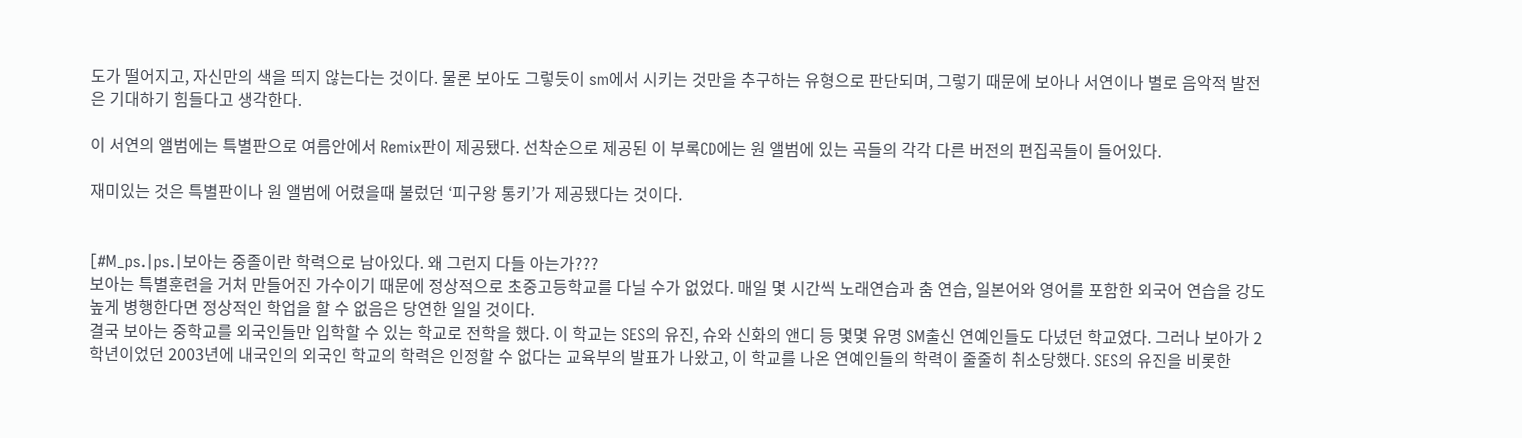도가 떨어지고, 자신만의 색을 띄지 않는다는 것이다. 물론 보아도 그렇듯이 sm에서 시키는 것만을 추구하는 유형으로 판단되며, 그렇기 때문에 보아나 서연이나 별로 음악적 발전은 기대하기 힘들다고 생각한다.

이 서연의 앨범에는 특별판으로 여름안에서 Remix판이 제공됐다. 선착순으로 제공된 이 부록CD에는 원 앨범에 있는 곡들의 각각 다른 버전의 편집곡들이 들어있다.

재미있는 것은 특별판이나 원 앨범에 어렸을때 불렀던 ‘피구왕 통키’가 제공됐다는 것이다.


[#M_ps.|ps.|보아는 중졸이란 학력으로 남아있다. 왜 그런지 다들 아는가???
보아는 특별훈련을 거처 만들어진 가수이기 때문에 정상적으로 초중고등학교를 다닐 수가 없었다. 매일 몇 시간씩 노래연습과 춤 연습, 일본어와 영어를 포함한 외국어 연습을 강도높게 병행한다면 정상적인 학업을 할 수 없음은 당연한 일일 것이다.
결국 보아는 중학교를 외국인들만 입학할 수 있는 학교로 전학을 했다. 이 학교는 SES의 유진, 슈와 신화의 앤디 등 몇몇 유명 SM출신 연예인들도 다녔던 학교였다. 그러나 보아가 2학년이었던 2003년에 내국인의 외국인 학교의 학력은 인정할 수 없다는 교육부의 발표가 나왔고, 이 학교를 나온 연예인들의 학력이 줄줄히 취소당했다. SES의 유진을 비롯한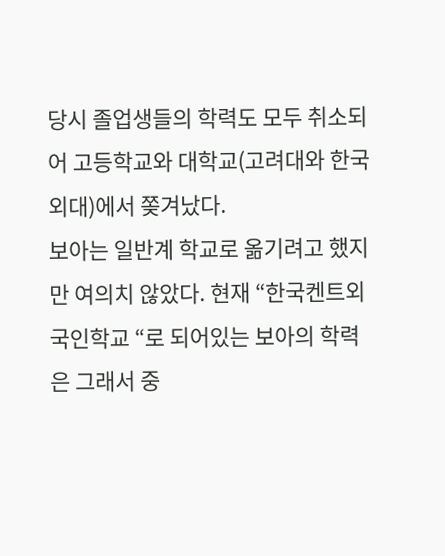당시 졸업생들의 학력도 모두 취소되어 고등학교와 대학교(고려대와 한국외대)에서 쫒겨났다.
보아는 일반계 학교로 옮기려고 했지만 여의치 않았다. 현재 “한국켄트외국인학교 “로 되어있는 보아의 학력은 그래서 중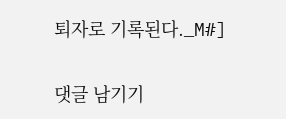퇴자로 기록된다._M#]

댓글 남기기